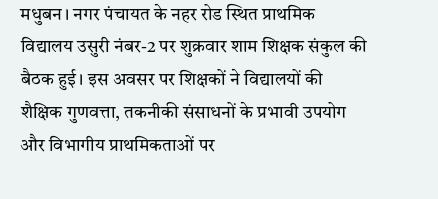मधुबन। नगर पंचायत के नहर रोड स्थित प्राथमिक विद्यालय उसुरी नंबर-2 पर शुक्रवार शाम शिक्षक संकुल की बैठक हुई। इस अवसर पर शिक्षकों ने विद्यालयों की शैक्षिक गुणवत्ता, तकनीकी संसाधनों के प्रभावी उपयोग और विभागीय प्राथमिकताओं पर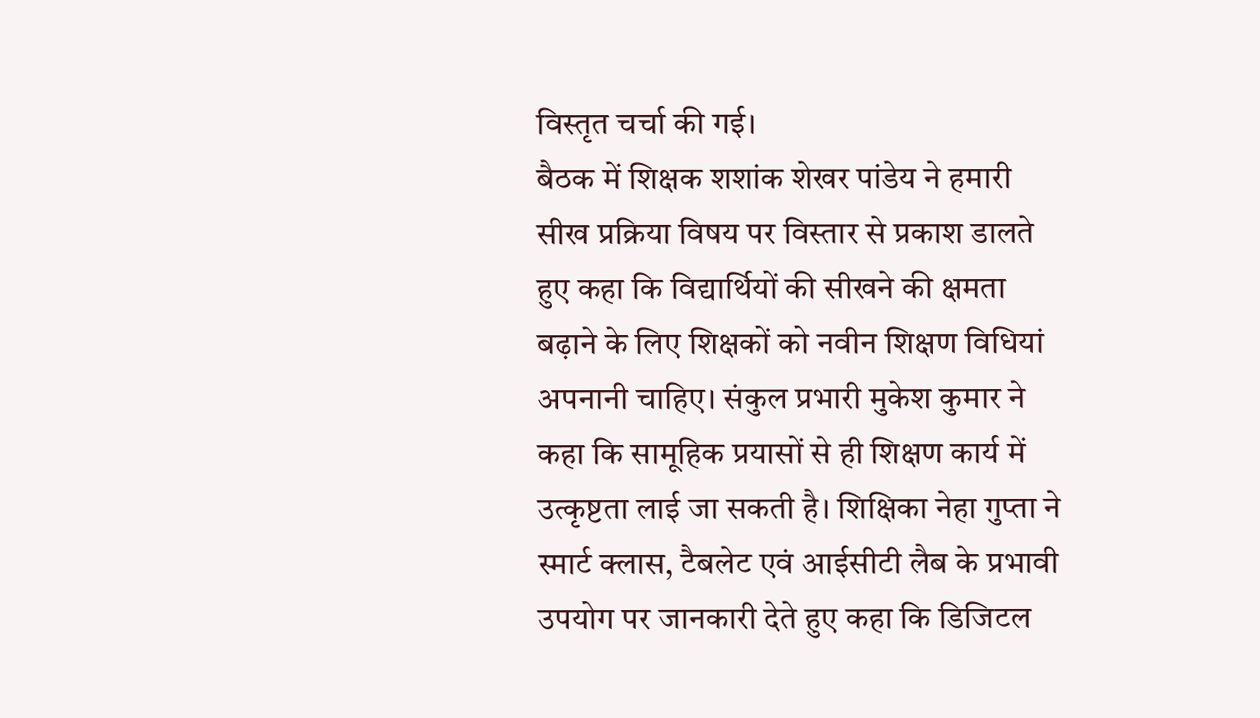विस्तृत चर्चा की गई।
बैठक में शिक्षक शशांक शेखर पांडेय ने हमारी सीख प्रक्रिया विषय पर विस्तार से प्रकाश डालते हुए कहा कि विद्यार्थियों की सीखने की क्षमता बढ़ाने के लिए शिक्षकों को नवीन शिक्षण विधियां अपनानी चाहिए। संकुल प्रभारी मुकेश कुमार ने कहा कि सामूहिक प्रयासों से ही शिक्षण कार्य में उत्कृष्टता लाई जा सकती है। शिक्षिका नेहा गुप्ता ने स्मार्ट क्लास, टैबलेट एवं आईसीटी लैब के प्रभावी उपयोग पर जानकारी देते हुए कहा कि डिजिटल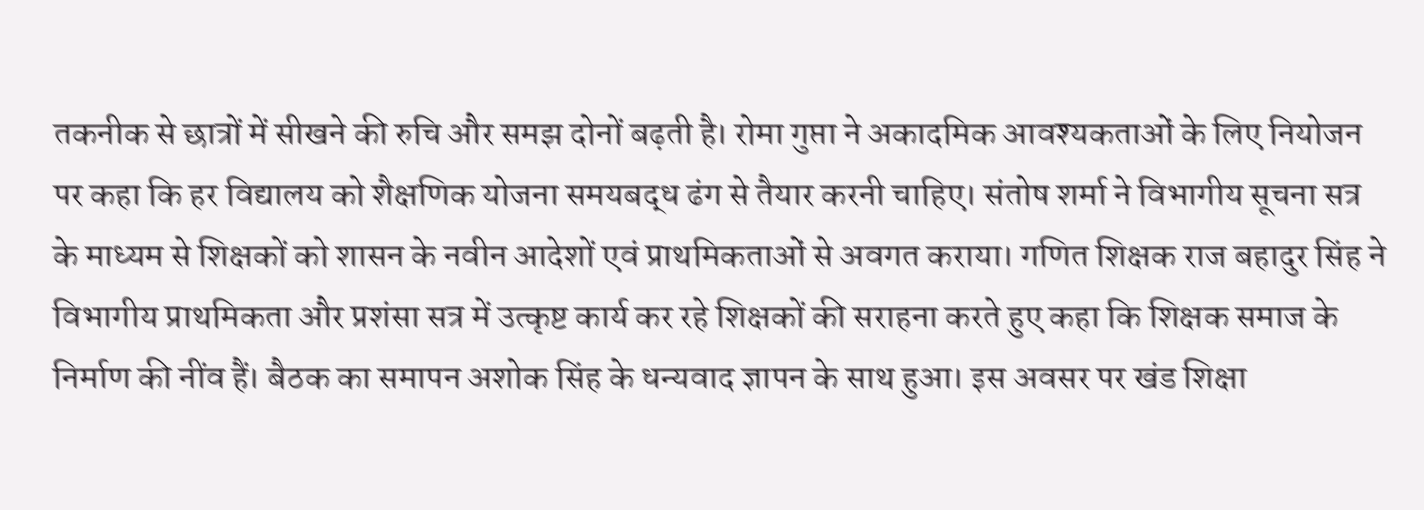तकनीक से छात्रों में सीखने की रुचि और समझ दोनों बढ़ती है। रोमा गुप्ता ने अकादमिक आवश्यकताओं के लिए नियोजन पर कहा कि हर विद्यालय को शैक्षणिक योजना समयबद्ध ढंग से तैयार करनी चाहिए। संतोष शर्मा ने विभागीय सूचना सत्र के माध्यम से शिक्षकों को शासन के नवीन आदेशों एवं प्राथमिकताओं से अवगत कराया। गणित शिक्षक राज बहादुर सिंह ने विभागीय प्राथमिकता और प्रशंसा सत्र में उत्कृष्ट कार्य कर रहे शिक्षकों की सराहना करते हुए कहा कि शिक्षक समाज के निर्माण की नींव हैं। बैठक का समापन अशोक सिंह के धन्यवाद ज्ञापन के साथ हुआ। इस अवसर पर खंड शिक्षा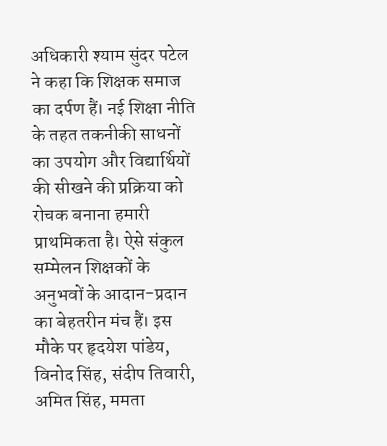अधिकारी श्याम सुंदर पटेल ने कहा कि शिक्षक समाज का दर्पण हैं। नई शिक्षा नीति के तहत तकनीकी साधनों का उपयोग और विद्यार्थियों की सीखने की प्रक्रिया को रोचक बनाना हमारी प्राथमिकता है। ऐसे संकुल सम्मेलन शिक्षकों के अनुभवों के आदान-प्रदान का बेहतरीन मंच हैं। इस मौके पर हृदयेश पांडेय, विनोद सिंह, संदीप तिवारी, अमित सिंह, ममता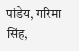पांडेय, गरिमा सिंह,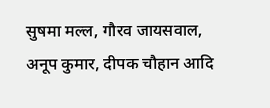सुषमा मल्ल, गौरव जायसवाल, अनूप कुमार, दीपक चौहान आदि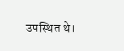उपस्थित थे।